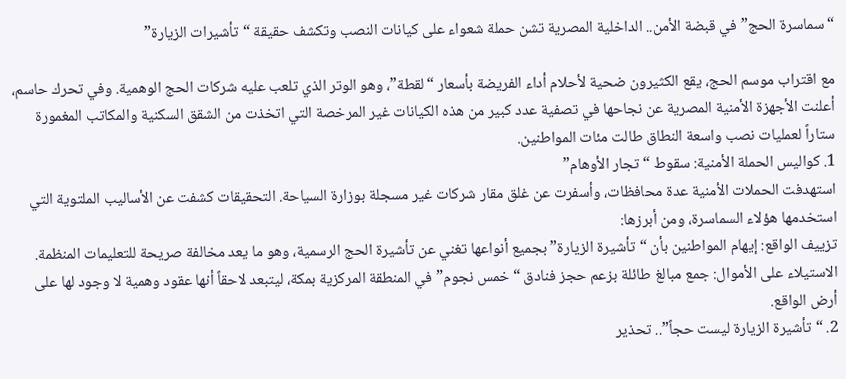“سماسرة الحج” في قبضة الأمن.. الداخلية المصرية تشن حملة شعواء على كيانات النصب وتكشف حقيقة “تأشيرات الزيارة”

مع اقتراب موسم الحج، يقع الكثيرون ضحية لأحلام أداء الفريضة بأسعار “لقطة”، وهو الوتر الذي تلعب عليه شركات الحج الوهمية. وفي تحرك حاسم، أعلنت الأجهزة الأمنية المصرية عن نجاحها في تصفية عدد كبير من هذه الكيانات غير المرخصة التي اتخذت من الشقق السكنية والمكاتب المغمورة ستاراً لعمليات نصب واسعة النطاق طالت مئات المواطنين.
1. كواليس الحملة الأمنية: سقوط “تجار الأوهام”
استهدفت الحملات الأمنية عدة محافظات، وأسفرت عن غلق مقار شركات غير مسجلة بوزارة السياحة. التحقيقات كشفت عن الأساليب الملتوية التي استخدمها هؤلاء السماسرة، ومن أبرزها:
تزييف الواقع: إيهام المواطنين بأن “تأشيرة الزيارة” بجميع أنواعها تغني عن تأشيرة الحج الرسمية، وهو ما يعد مخالفة صريحة للتعليمات المنظمة.
الاستيلاء على الأموال: جمع مبالغ طائلة بزعم حجز فنادق “خمس نجوم” في المنطقة المركزية بمكة، ليتبعد لاحقاً أنها عقود وهمية لا وجود لها على أرض الواقع.
2. “تأشيرة الزيارة ليست حجاً”.. تحذير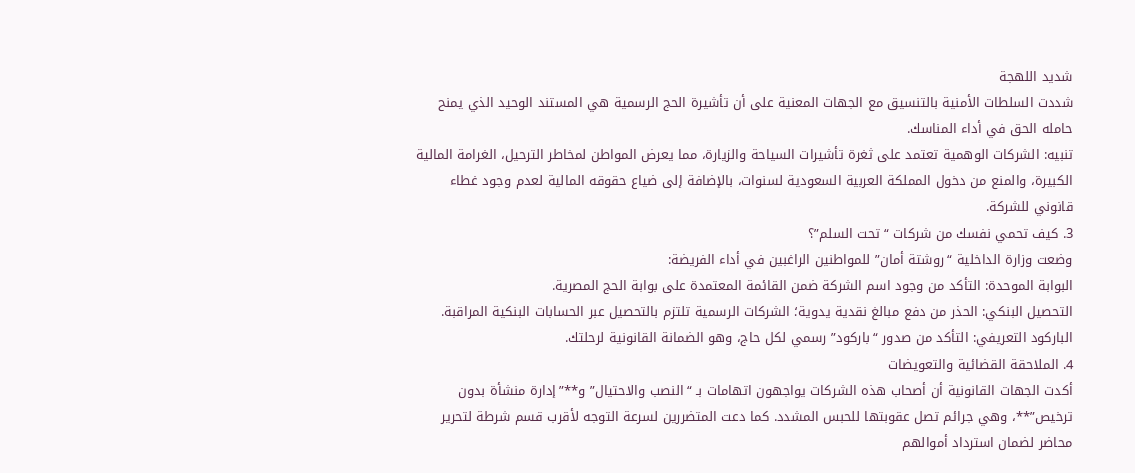شديد اللهجة
شددت السلطات الأمنية بالتنسيق مع الجهات المعنية على أن تأشيرة الحج الرسمية هي المستند الوحيد الذي يمنح حامله الحق في أداء المناسك.
تنبيه: الشركات الوهمية تعتمد على ثغرة تأشيرات السياحة والزيارة، مما يعرض المواطن لمخاطر الترحيل، الغرامة المالية الكبيرة، والمنع من دخول المملكة العربية السعودية لسنوات، بالإضافة إلى ضياع حقوقه المالية لعدم وجود غطاء قانوني للشركة.
3. كيف تحمي نفسك من شركات “تحت السلم”؟
وضعت وزارة الداخلية “روشتة أمان” للمواطنين الراغبين في أداء الفريضة:
البوابة الموحدة: التأكد من وجود اسم الشركة ضمن القائمة المعتمدة على بوابة الحج المصرية.
التحصيل البنكي: الحذر من دفع مبالغ نقدية يدوية؛ الشركات الرسمية تلتزم بالتحصيل عبر الحسابات البنكية المراقبة.
الباركود التعريفي: التأكد من صدور “باركود” رسمي لكل حاج، وهو الضمانة القانونية لرحلتك.
4. الملاحقة القضائية والتعويضات
أكدت الجهات القانونية أن أصحاب هذه الشركات يواجهون اتهامات بـ “النصب والاحتيال” و**”إدارة منشأة بدون ترخيص”**، وهي جرائم تصل عقوبتها للحبس المشدد. كما دعت المتضررين لسرعة التوجه لأقرب قسم شرطة لتحرير محاضر لضمان استرداد أموالهم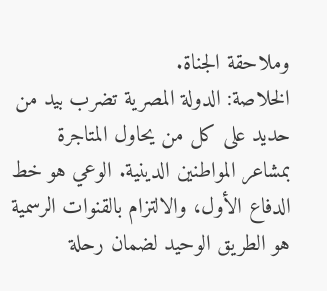وملاحقة الجناة.
الخلاصة: الدولة المصرية تضرب بيد من حديد على كل من يحاول المتاجرة بمشاعر المواطنين الدينية. الوعي هو خط الدفاع الأول، والالتزام بالقنوات الرسمية هو الطريق الوحيد لضمان رحلة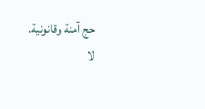حج آمنة وقانونية.
لا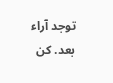توجد آراء بعد. كن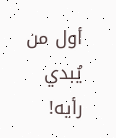أول من يُبدي رأيه!